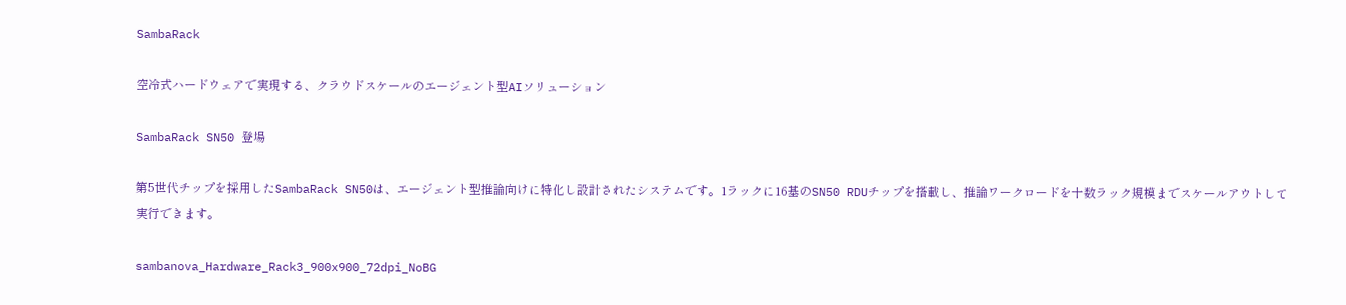SambaRack

空冷式ハードウェアで実現する、クラウドスケールのエージェント型AIソリューション

SambaRack SN50 登場

第5世代チップを採用したSambaRack SN50は、エージェント型推論向けに特化し設計されたシステムです。1ラックに16基のSN50 RDUチップを搭載し、推論ワークロードを十数ラック規模までスケールアウトして実行できます。

sambanova_Hardware_Rack3_900x900_72dpi_NoBG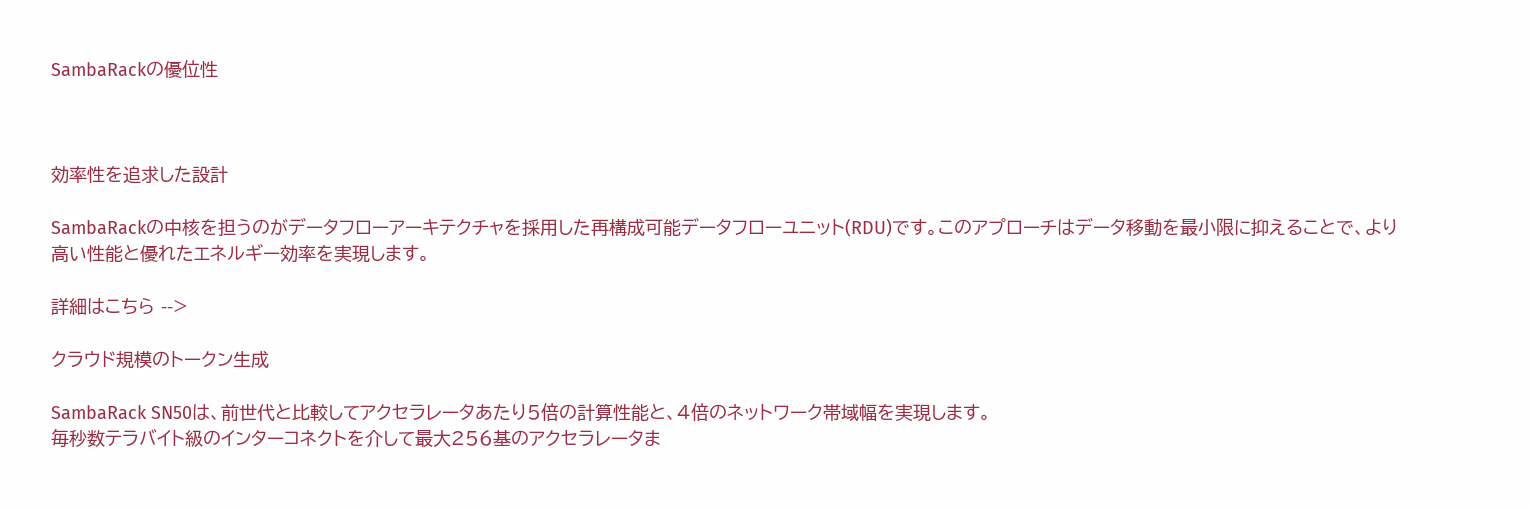SambaRackの優位性



効率性を追求した設計

SambaRackの中核を担うのがデータフローアーキテクチャを採用した再構成可能データフローユニット(RDU)です。このアプローチはデータ移動を最小限に抑えることで、より高い性能と優れたエネルギー効率を実現します。

詳細はこちら -->

クラウド規模のトークン生成

SambaRack SN50は、前世代と比較してアクセラレータあたり5倍の計算性能と、4倍のネットワーク帯域幅を実現します。
毎秒数テラバイト級のインターコネクトを介して最大256基のアクセラレータま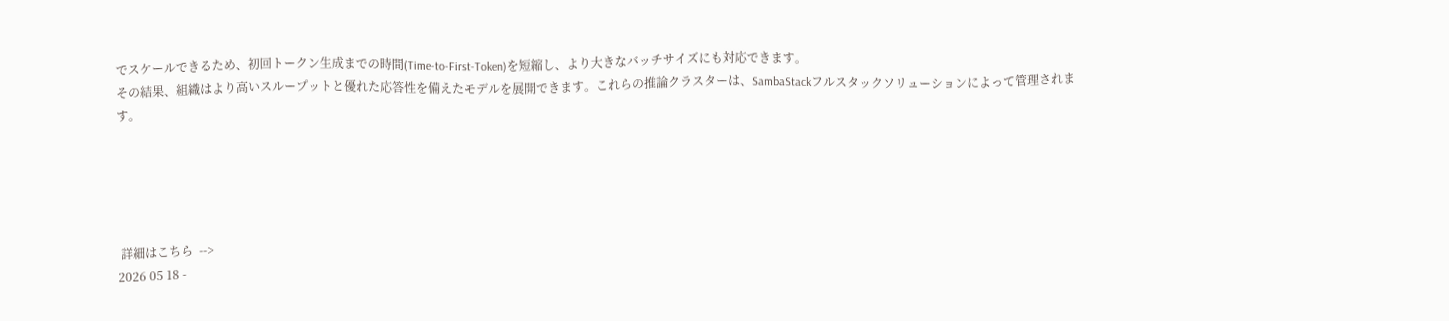でスケールできるため、初回トークン生成までの時間(Time-to-First-Token)を短縮し、より大きなバッチサイズにも対応できます。
その結果、組織はより高いスループットと優れた応答性を備えたモデルを展開できます。これらの推論クラスターは、SambaStackフルスタックソリューションによって管理されます。





 詳細はこちら  -->
2026 05 18 -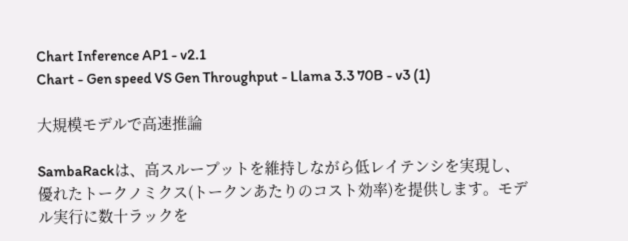Chart Inference AP1 - v2.1
Chart - Gen speed VS Gen Throughput - Llama 3.3 70B - v3 (1)

大規模モデルで高速推論

SambaRackは、高スループットを維持しながら低レイテンシを実現し、優れたトークノミクス(トークンあたりのコスト効率)を提供します。モデル実行に数十ラックを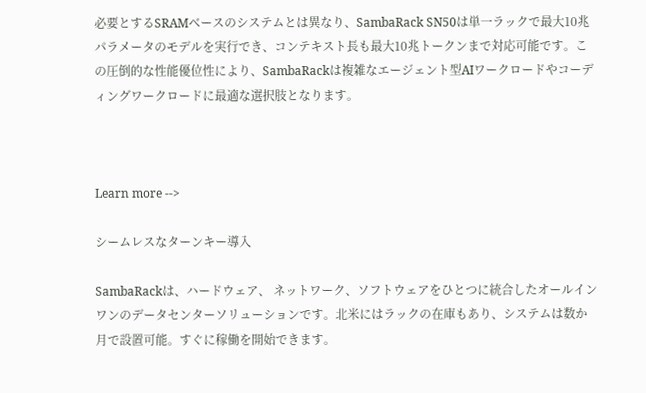必要とするSRAMベースのシステムとは異なり、SambaRack SN50は単一ラックで最大10兆パラメータのモデルを実行でき、コンテキスト長も最大10兆トークンまで対応可能です。この圧倒的な性能優位性により、SambaRackは複雑なエージェント型AIワークロードやコーディングワークロードに最適な選択肢となります。



Learn more -->

シームレスなターンキー導入

SambaRackは、ハードウェア、 ネットワーク、ソフトウェアをひとつに統合したオールインワンのデータセンターソリューションです。北米にはラックの在庫もあり、システムは数か月で設置可能。すぐに稼働を開始できます。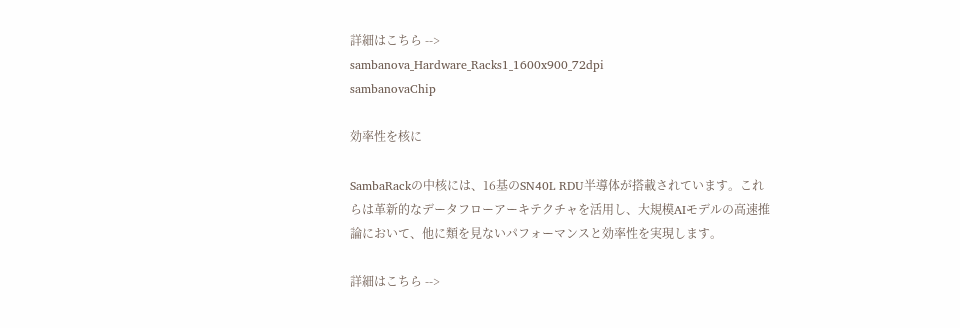詳細はこちら -->
sambanova_Hardware_Racks1_1600x900_72dpi
sambanovaChip

効率性を核に

SambaRackの中核には、16基のSN40L RDU半導体が搭載されています。これらは革新的なデータフローアーキテクチャを活用し、大規模AIモデルの高速推論において、他に類を見ないパフォーマンスと効率性を実現します。

詳細はこちら -->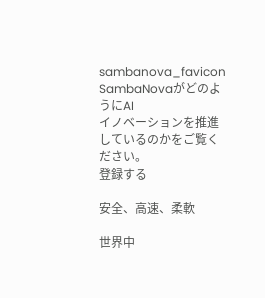sambanova_favicon
SambaNovaがどのようにAI
イノベーションを推進しているのかをご覧ください。
登録する

安全、高速、柔軟

世界中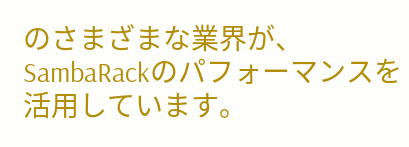のさまざまな業界が、SambaRackのパフォーマンスを活用しています。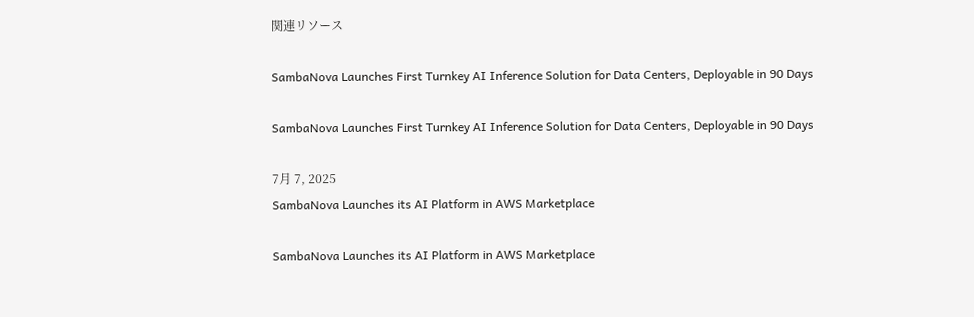関連リソース

SambaNova Launches First Turnkey AI Inference Solution for Data Centers, Deployable in 90 Days

SambaNova Launches First Turnkey AI Inference Solution for Data Centers, Deployable in 90 Days

7月 7, 2025
SambaNova Launches its AI Platform in AWS Marketplace

SambaNova Launches its AI Platform in AWS Marketplace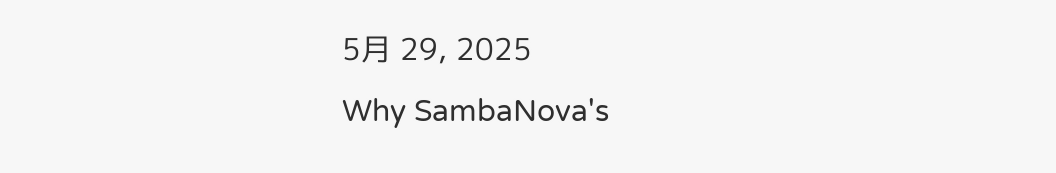5月 29, 2025
Why SambaNova's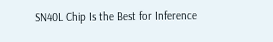SN40L Chip Is the Best for Inference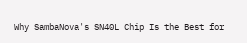Why SambaNova's SN40L Chip Is the Best for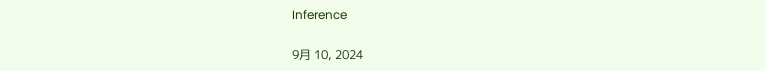Inference

9月 10, 2024